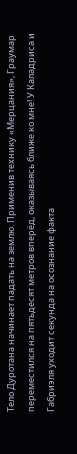Тело Дуротана начинает падать на землю. Применив технику «Мерцания», Граумар переместился на пятьдесят метров вперёд, оказываясь ближе ко мне! У Каладриса и Габриэля уходит секунда на осознание факта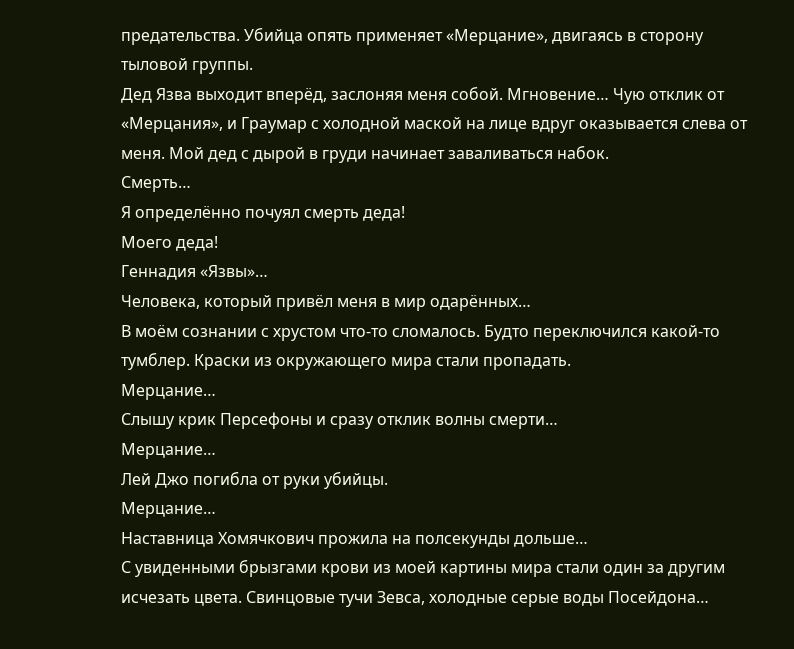предательства. Убийца опять применяет «Мерцание», двигаясь в сторону тыловой группы.
Дед Язва выходит вперёд, заслоняя меня собой. Мгновение… Чую отклик от «Мерцания», и Граумар с холодной маской на лице вдруг оказывается слева от меня. Мой дед с дырой в груди начинает заваливаться набок.
Смерть…
Я определённо почуял смерть деда!
Моего деда!
Геннадия «Язвы»…
Человека, который привёл меня в мир одарённых…
В моём сознании с хрустом что-то сломалось. Будто переключился какой-то тумблер. Краски из окружающего мира стали пропадать.
Мерцание…
Слышу крик Персефоны и сразу отклик волны смерти…
Мерцание…
Лей Джо погибла от руки убийцы.
Мерцание…
Наставница Хомячкович прожила на полсекунды дольше…
С увиденными брызгами крови из моей картины мира стали один за другим исчезать цвета. Свинцовые тучи Зевса, холодные серые воды Посейдона…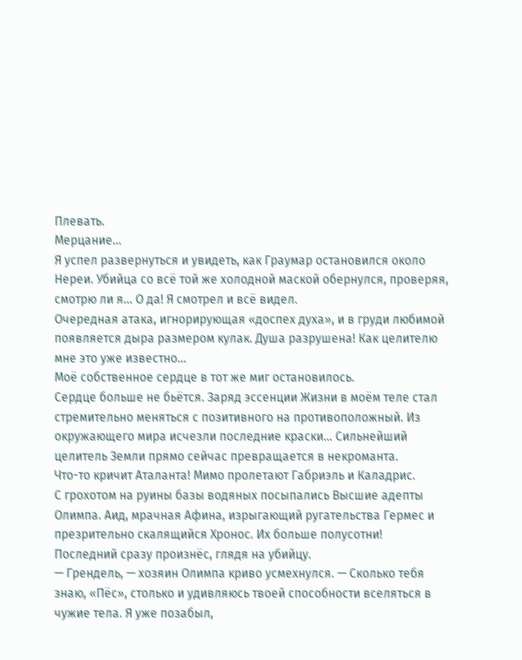Плевать.
Мерцание…
Я успел развернуться и увидеть, как Граумар остановился около Нереи. Убийца со всё той же холодной маской обернулся, проверяя, смотрю ли я… О да! Я смотрел и всё видел.
Очередная атака, игнорирующая «доспех духа», и в груди любимой появляется дыра размером кулак. Душа разрушена! Как целителю мне это уже известно…
Моё собственное сердце в тот же миг остановилось.
Сердце больше не бьётся. Заряд эссенции Жизни в моём теле стал стремительно меняться с позитивного на противоположный. Из окружающего мира исчезли последние краски… Сильнейший целитель Земли прямо сейчас превращается в некроманта.
Что-то кричит Аталанта! Мимо пролетают Габриэль и Каладрис.
С грохотом на руины базы водяных посыпались Высшие адепты Олимпа. Аид, мрачная Афина, изрыгающий ругательства Гермес и презрительно скалящийся Хронос. Их больше полусотни!
Последний сразу произнёс, глядя на убийцу.
— Грендель, — хозяин Олимпа криво усмехнулся. — Сколько тебя знаю, «Пёс», столько и удивляюсь твоей способности вселяться в чужие тела. Я уже позабыл,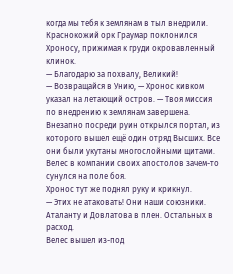когда мы тебя к землянам в тыл внедрили.
Краснокожий орк Граумар поклонился Хроносу, прижимая к груди окровавленный клинок.
— Благодарю за похвалу, Великий!
— Возвращайся в Унию, — Хронос кивком указал на летающий остров. — Твоя миссия по внедрению к землянам завершена.
Внезапно посреди руин открылся портал, из которого вышел ещё один отряд Высших. Все они были укутаны многослойными щитами. Велес в компании своих апостолов зачем-то сунулся на поле боя.
Хронос тут же поднял руку и крикнул.
— Этих не атаковать! Они наши союзники. Аталанту и Довлатова в плен. Остальных в расход.
Велес вышел из-под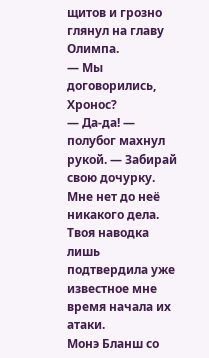щитов и грозно глянул на главу Олимпа.
— Мы договорились, Хронос?
— Да-да! — полубог махнул рукой. — Забирай свою дочурку. Мне нет до неё никакого дела. Твоя наводка лишь подтвердила уже известное мне время начала их атаки.
Монэ Бланш со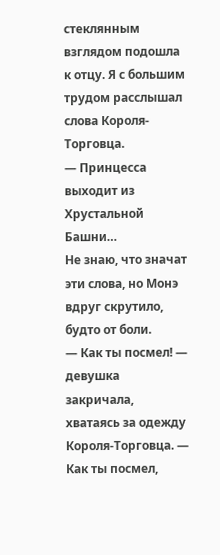стеклянным взглядом подошла к отцу. Я с большим трудом расслышал слова Короля-Торговца.
— Принцесса выходит из Хрустальной Башни…
Не знаю, что значат эти слова, но Монэ вдруг скрутило, будто от боли.
— Как ты посмел! — девушка закричала, хватаясь за одежду Короля-Торговца. — Как ты посмел,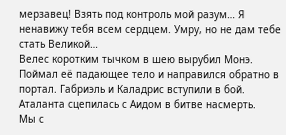мерзавец! Взять под контроль мой разум… Я ненавижу тебя всем сердцем. Умру, но не дам тебе стать Великой…
Велес коротким тычком в шею вырубил Монэ. Поймал её падающее тело и направился обратно в портал. Габриэль и Каладрис вступили в бой. Аталанта сцепилась с Аидом в битве насмерть.
Мы с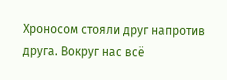Хроносом стояли друг напротив друга. Вокруг нас всё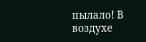пылало! В воздухе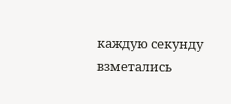каждую секунду взметались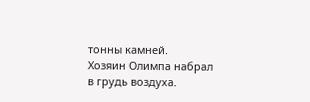тонны камней.
Хозяин Олимпа набрал в грудь воздуха.